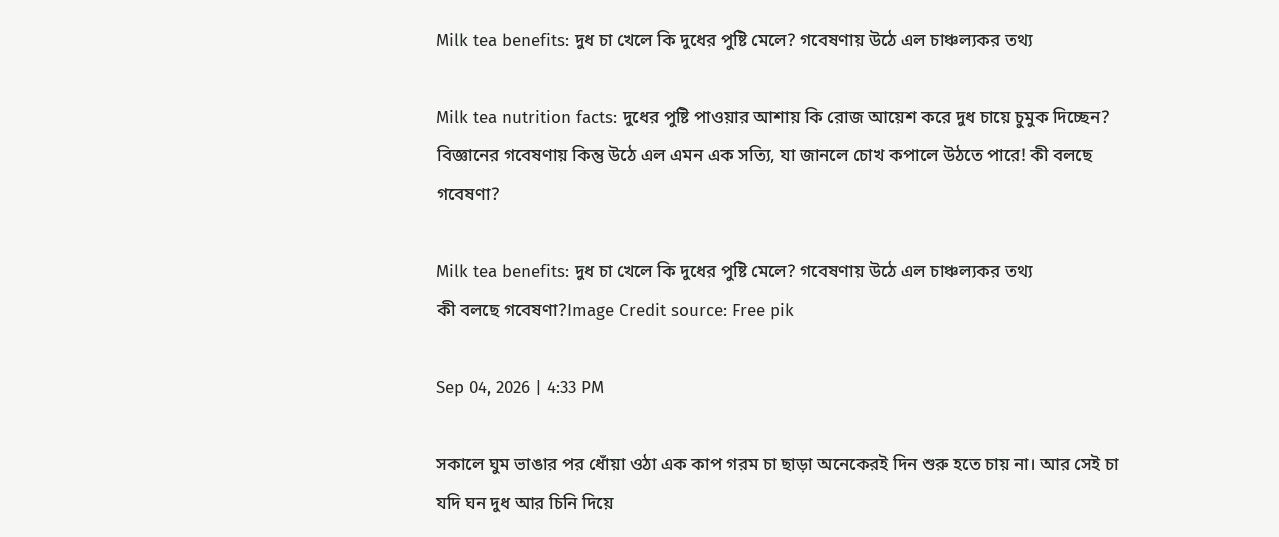Milk tea benefits: দুধ চা খেলে কি দুধের পুষ্টি মেলে? গবেষণায় উঠে এল চাঞ্চল্যকর তথ্য

Milk tea nutrition facts: দুধের পুষ্টি পাওয়ার আশায় কি রোজ আয়েশ করে দুধ চায়ে চুমুক দিচ্ছেন? বিজ্ঞানের গবেষণায় কিন্তু উঠে এল এমন এক সত্যি, যা জানলে চোখ কপালে উঠতে পারে! কী বলছে গবেষণা?

Milk tea benefits: দুধ চা খেলে কি দুধের পুষ্টি মেলে? গবেষণায় উঠে এল চাঞ্চল্যকর তথ্য
কী বলছে গবেষণা?Image Credit source: Free pik

Sep 04, 2026 | 4:33 PM

সকালে ঘুম ভাঙার পর ধোঁয়া ওঠা এক কাপ গরম চা ছাড়া অনেকেরই দিন শুরু হতে চায় না। আর সেই চা যদি ঘন দুধ আর চিনি দিয়ে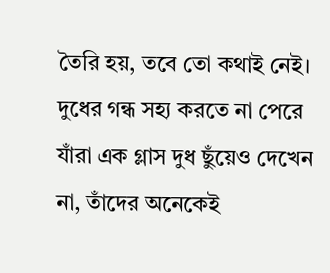তৈরি হয়, তবে তো কথাই নেই। দুধের গন্ধ সহ্য করতে না পেরে যাঁরা এক গ্লাস দুধ ছুঁয়েও দেখেন না, তাঁদের অনেকেই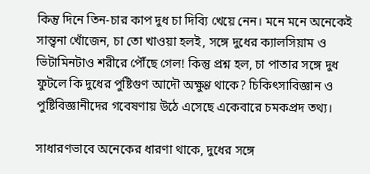কিন্তু দিনে তিন-চার কাপ দুধ চা দিব্যি খেয়ে নেন। মনে মনে অনেকেই সান্ত্বনা খোঁজেন, চা তো খাওয়া হলই, সঙ্গে দুধের ক্যালসিয়াম ও ভিটামিনটাও শরীরে পৌঁছে গেল! কিন্তু প্রশ্ন হল, চা পাতার সঙ্গে দুধ ফুটলে কি দুধের পুষ্টিগুণ আদৌ অক্ষুণ্ণ থাকে? চিকিৎসাবিজ্ঞান ও পুষ্টিবিজ্ঞানীদের গবেষণায় উঠে এসেছে একেবারে চমকপ্রদ তথ্য।

সাধারণভাবে অনেকের ধারণা থাকে, দুধের সঙ্গে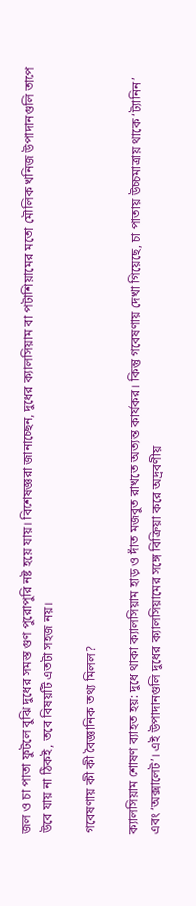জল ও চা পাতা ফুটলে বুঝি দুধের সমস্ত গুণ পুরোপুরি নষ্ট হয়ে যায়। বিশেষজ্ঞরা জানাচ্ছেন, দুধের ক্যালসিয়াম বা পটাশিয়ামের মতো মৌলিক খনিজ উপাদানগুলি তাপে উবে যায় না ঠিকই, তবে বিষয়টি এতটা সহজ নয়।

গবেষণায় কী কী বৈজ্ঞানিক তথ্য মিলল?

ক্যালসিয়াম শোষণ ব্যাহত হয়: দুধে থাকা ক্যালসিয়াম হাড় ও দাঁত মজবুত রাখতে অত্যন্ত কার্যকর। কিন্তু গবেষণায় দেখা গিয়েছে, চা পাতায় উচ্চমাত্রায় থাকে ‘ট্যানিন’ এবং ‘অক্সালেট’। এই উপাদানগুলি দুধের ক্যালসিয়ামের সঙ্গে বিক্রিয়া করে অদ্রবণীয়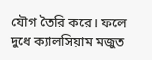যৌগ তৈরি করে। ফলে দুধে ক্যালসিয়াম মজুত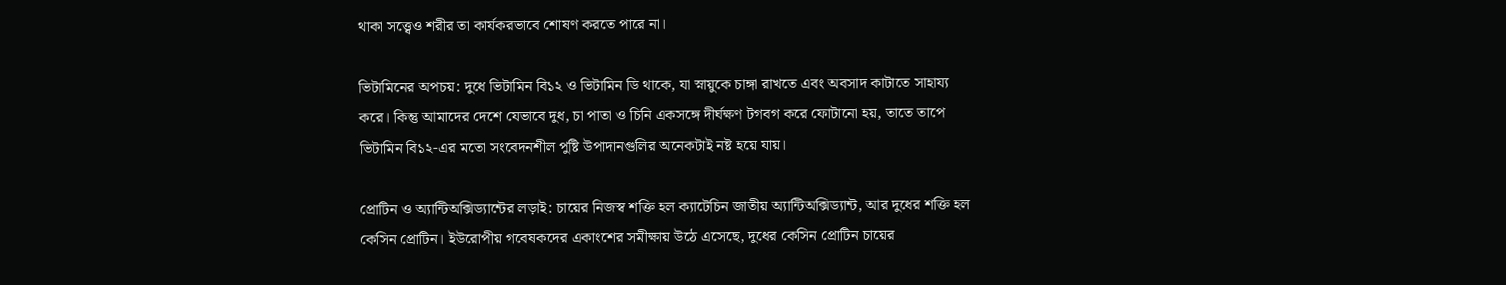থাকা সত্ত্বেও শরীর তা কার্যকরভাবে শোষণ করতে পারে না।

ভিটামিনের অপচয়: দুধে ভিটামিন বি১২ ও ভিটামিন ডি থাকে, যা স্নায়ুকে চাঙ্গা রাখতে এবং অবসাদ কাটাতে সাহায্য করে। কিন্তু আমাদের দেশে যেভাবে দুধ, চা পাতা ও চিনি একসঙ্গে দীর্ঘক্ষণ টগবগ করে ফোটানো হয়, তাতে তাপে ভিটামিন বি১২-এর মতো সংবেদনশীল পুষ্টি উপাদানগুলির অনেকটাই নষ্ট হয়ে যায়।

প্রোটিন ও অ্যান্টিঅক্সিড্যান্টের লড়াই: চায়ের নিজস্ব শক্তি হল ক্যাটেচিন জাতীয় অ্যান্টিঅক্সিড্যান্ট, আর দুধের শক্তি হল কেসিন প্রোটিন। ইউরোপীয় গবেষকদের একাংশের সমীক্ষায় উঠে এসেছে, দুধের কেসিন প্রোটিন চায়ের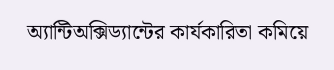অ্যান্টিঅক্সিড্যান্টের কার্যকারিতা কমিয়ে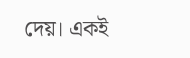দেয়। একই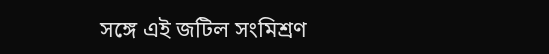সঙ্গে এই জটিল সংমিশ্রণ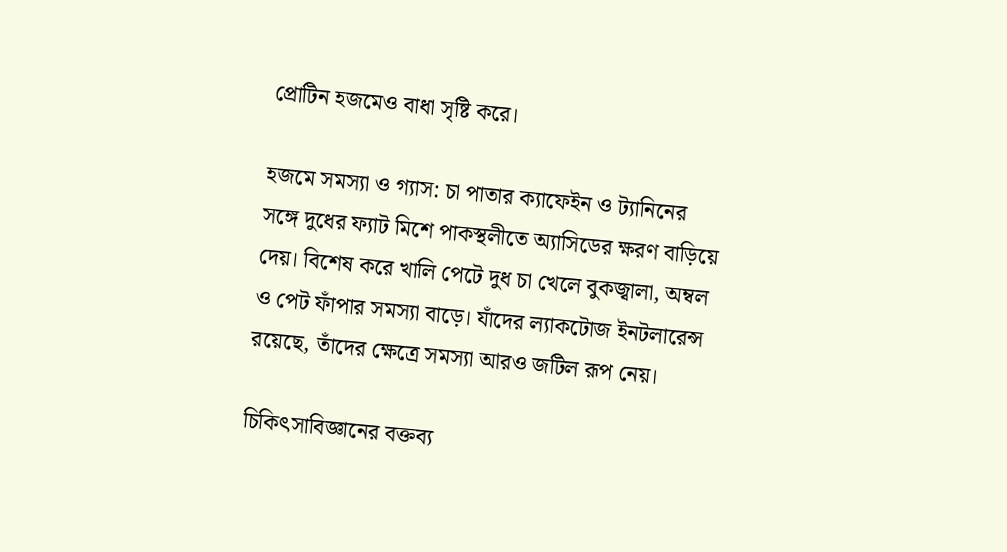প্রোটিন হজমেও বাধা সৃষ্টি করে।

হজমে সমস্যা ও গ্যাস: চা পাতার ক্যাফেইন ও ট্যানিনের সঙ্গে দুধের ফ্যাট মিশে পাকস্থলীতে অ্যাসিডের ক্ষরণ বাড়িয়ে দেয়। বিশেষ করে খালি পেটে দুধ চা খেলে বুকজ্বালা, অম্বল ও পেট ফাঁপার সমস্যা বাড়ে। যাঁদের ল্যাকটোজ ইনটলারেন্স রয়েছে, তাঁদের ক্ষেত্রে সমস্যা আরও জটিল রূপ নেয়।

চিকিৎসাবিজ্ঞানের বক্তব্য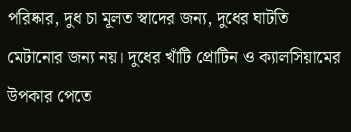পরিষ্কার, দুধ চা মূলত স্বাদের জন্য, দুধের ঘাটতি মেটানোর জন্য নয়। দুধের খাঁটি প্রোটিন ও ক্যালসিয়ামের উপকার পেতে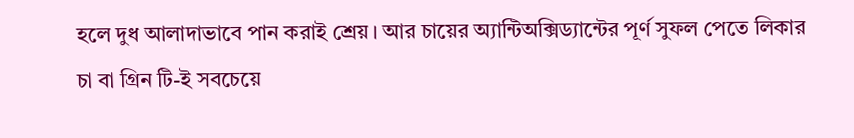হলে দুধ আলাদাভাবে পান করাই শ্রেয়। আর চায়ের অ্যান্টিঅক্সিড্যান্টের পূর্ণ সুফল পেতে লিকার চা বা গ্রিন টি-ই সবচেয়ে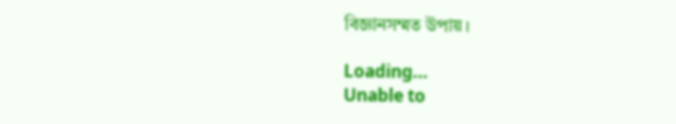বিজ্ঞানসম্মত উপায়।

Loading...
Unable to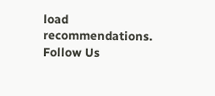load recommendations.
Follow Us